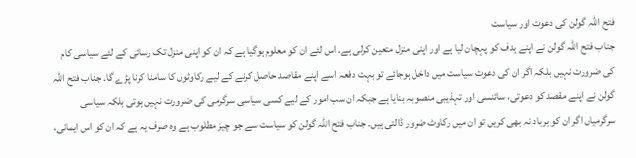فتح اللہ گولن کی دعوت اور سیاست
جناب فتح اللہ گولن نے اپنے ہدف کو پہچان لیا ہے اور اپنی منزل متعین کرلی ہے۔ اس لئے ان کو معلوم ہوگیا ہے کہ ان کو اپنی منزل تک رسائی کے لئے سیاسی کام کی ضرورت نہیں بلکہ اگر ان کی دعوت سیاست میں داخل ہوجائے تو بہت دفعہ اسے اپنے مقاصد حاصل کرنے کے لیے رکاوٹوں کا سامنا کرنا پڑے گا۔ جناب فتح اللہ گولن نے اپنے مقصد کو دعوتی، سائنسی اور تہذیبی منصوبہ بنایا ہے جبکہ ان سب امور کے لیے کسی سیاسی سرگرمی کی ضرورت نہیں ہوتی بلکہ سیاسی سرگرمیاں اگر ان کو برباد نہ بھی کریں تو ان میں رکاوٹ ضرور ڈالتی ہیں۔ جناب فتح اللہ گولن کو سیاست سے جو چیز مطلوب ہے وہ صرف یہ ہے کہ ان کو اس ایمانی،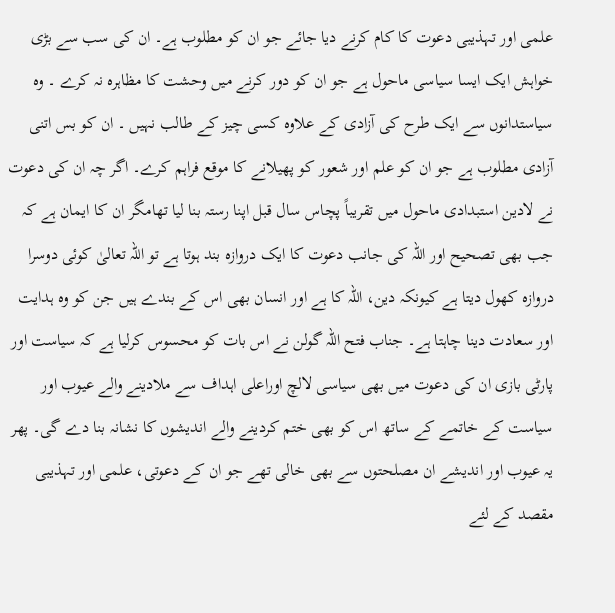علمی اور تہذیبی دعوت کا کام کرنے دیا جائے جو ان کو مطلوب ہے۔ ان کی سب سے بڑی خواہش ایک ایسا سیاسی ماحول ہے جو ان کو دور کرنے میں وحشت کا مظاہرہ نہ کرے ۔ وہ سیاستدانوں سے ایک طرح کی آزادی کے علاوہ کسی چیز کے طالب نہیں ۔ ان کو بس اتنی آزادی مطلوب ہے جو ان کو علم اور شعور کو پھیلانے کا موقع فراہم کرے۔ اگر چہ ان کی دعوت نے لادین استبدادی ماحول میں تقریباً پچاس سال قبل اپنا رستہ بنا لیا تھامگر ان کا ایمان ہے کہ جب بھی تصحیح اور اللہ کی جانب دعوت کا ایک دروازہ بند ہوتا ہے تو اللہ تعالیٰ کوئی دوسرا دروازہ کھول دیتا ہے کیونکہ دین، اللہ کا ہے اور انسان بھی اس کے بندے ہیں جن کو وہ ہدایت اور سعادت دینا چاہتا ہے۔ جناب فتح اللہ گولن نے اس بات کو محسوس کرلیا ہے کہ سیاست اور پارٹی بازی ان کی دعوت میں بھی سیاسی لالچ اوراعلی اہداف سے ملادینے والے عیوب اور سیاست کے خاتمے کے ساتھ اس کو بھی ختم کردینے والے اندیشوں کا نشانہ بنا دے گی۔ پھر یہ عیوب اور اندیشے ان مصلحتوں سے بھی خالی تھے جو ان کے دعوتی، علمی اور تہذیبی مقصد کے لئے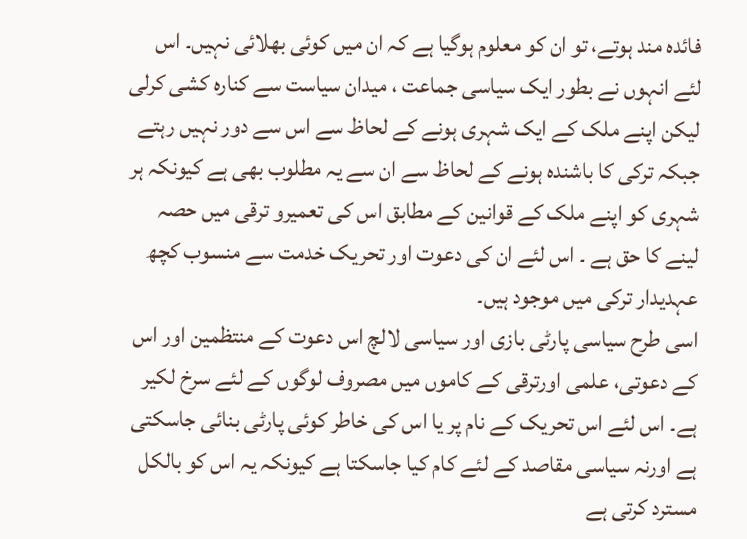فائدہ مند ہوتے، تو ان کو معلوم ہوگیا ہے کہ ان میں کوئی بھلائی نہیں۔ اس لئے انہوں نے بطور ایک سیاسی جماعت ، میدان سیاست سے کنارہ کشی کرلی لیکن اپنے ملک کے ایک شہری ہونے کے لحاظ سے اس سے دور نہیں رہتے جبکہ ترکی کا باشندہ ہونے کے لحاظ سے ان سے یہ مطلوب بھی ہے کیونکہ ہر شہری کو اپنے ملک کے قوانین کے مطابق اس کی تعمیرو ترقی میں حصہ لینے کا حق ہے ۔ اس لئے ان کی دعوت اور تحریک خدمت سے منسوب کچھ عہدیدار ترکی میں موجود ہیں۔
اسی طرح سیاسی پارٹی بازی اور سیاسی لالچ اس دعوت کے منتظمین اور اس کے دعوتی، علمی اورترقی کے کاموں میں مصروف لوگوں کے لئے سرخ لکیر ہے۔ اس لئے اس تحریک کے نام پر یا اس کی خاطر کوئی پارٹی بنائی جاسکتی ہے اورنہ سیاسی مقاصد کے لئے کام کیا جاسکتا ہے کیونکہ یہ اس کو بالکل مسترد کرتی ہے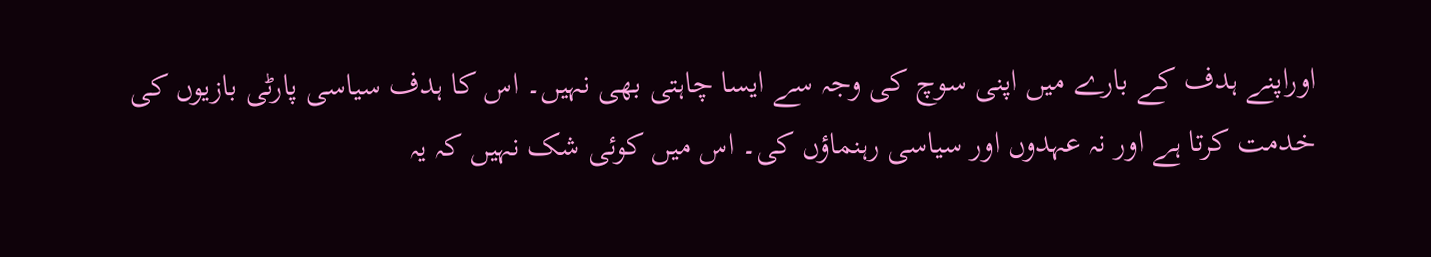اوراپنے ہدف کے بارے میں اپنی سوچ کی وجہ سے ایسا چاہتی بھی نہیں۔ اس کا ہدف سیاسی پارٹی بازیوں کی خدمت کرتا ہے اور نہ عہدوں اور سیاسی رہنماؤں کی۔ اس میں کوئی شک نہیں کہ یہ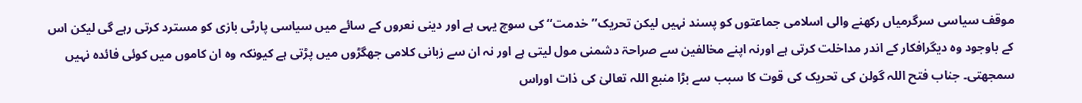موقف سیاسی سرگرمیاں رکھنے والی اسلامی جماعتوں کو پسند نہیں لیکن تحریک’’خدمت‘‘ کی سوچ یہی ہے اور دینی نعروں کے سائے میں سیاسی پارٹی بازی کو مسترد کرتی رہے گی لیکن اس کے باوجود وہ دیگرافکار کے اندر مداخلت کرتی ہے اورنہ اپنے مخالفین سے صراحۃ دشمنی مول لیتی ہے اور نہ ان سے زبانی کلامی جھگڑوں میں پڑتی ہے کیونکہ وہ ان کاموں میں کوئی فائدہ نہیں سمجھتی۔ جناب فتح اللہ گولن کی تحریک کی قوت کا سبب سے بڑا منبع اللہ تعالیٰ کی ذات اوراس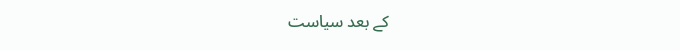کے بعد سیاست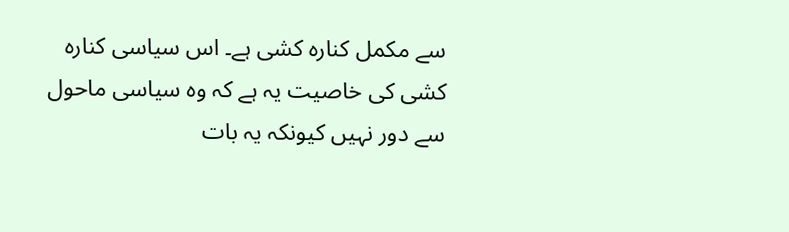سے مکمل کنارہ کشی ہے۔ اس سیاسی کنارہ کشی کی خاصیت یہ ہے کہ وہ سیاسی ماحول سے دور نہیں کیونکہ یہ بات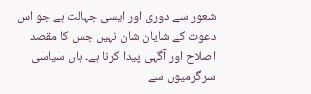شعور سے دوری اور ایسی جہالت ہے جو اس دعوت کے شایان شان نہیں جس کا مقصد اصلاح اور آگہی پیدا کرنا ہے۔ ہاں سیاسی سرگرمیوں سے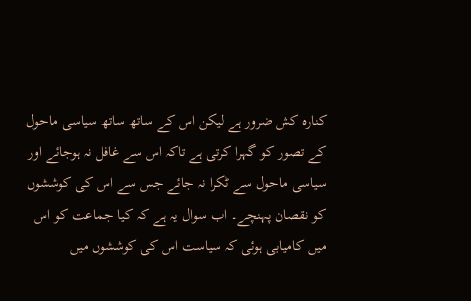کنارہ کش ضرور ہے لیکن اس کے ساتھ ساتھ سیاسی ماحول کے تصور کو گہرا کرتی ہے تاکہ اس سے غافل نہ ہوجائے اور سیاسی ماحول سے ٹکرا نہ جائے جس سے اس کی کوششوں کو نقصان پہنچے۔ اب سوال یہ ہے کہ کیا جماعت کو اس میں کامیابی ہوئی کہ سیاست اس کی کوششوں میں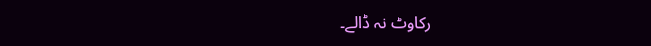رکاوٹ نہ ڈالے۔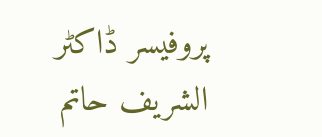پروفیسر ڈاکٹر الشریف حاتم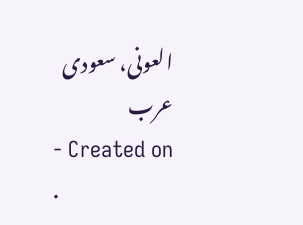العونی، سعودی عرب
- Created on .